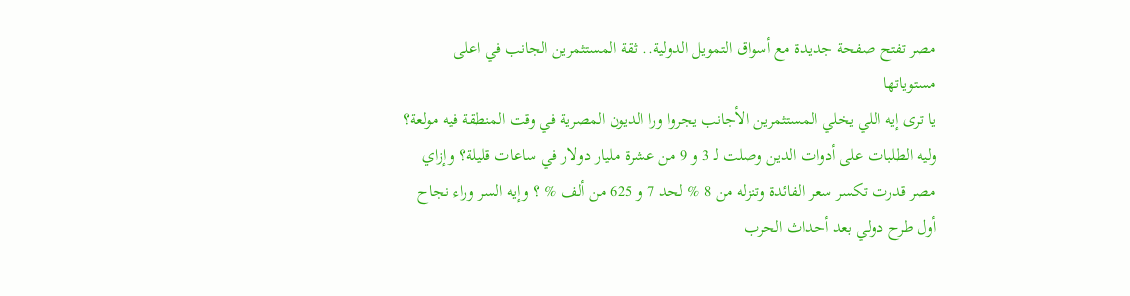مصر تفتح صفحة جديدة مع أسواق التمويل الدولية.. ثقة المستثمرين الجانب في اعلى مستوياتها
يا ترى إيه اللي يخلي المستثمرين الأجانب يجروا ورا الديون المصرية في وقت المنطقة فيه مولعة؟ وليه الطلبات على أدوات الدين وصلت لـ 3 و 9 من عشرة مليار دولار في ساعات قليلة؟ وإزاي مصر قدرت تكسر سعر الفائدة وتنزله من 8 % لحد 7 و 625 من ألف % ؟ وإيه السر وراء نجاح أول طرح دولي بعد أحداث الحرب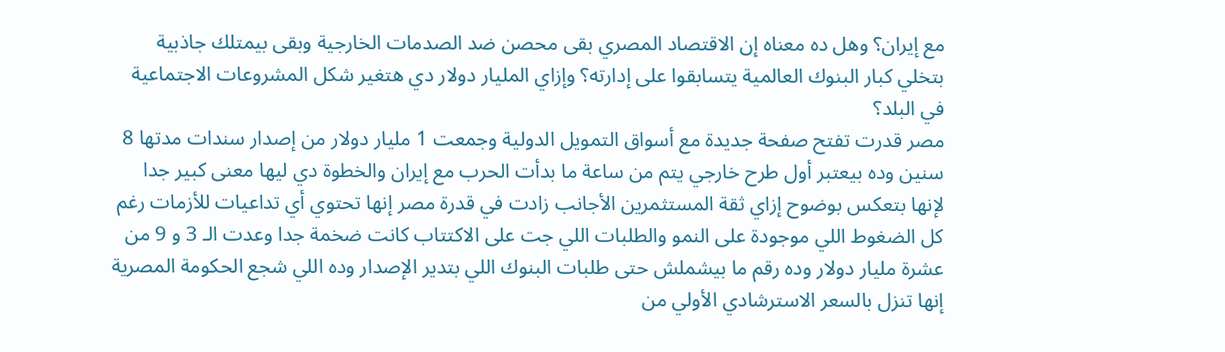مع إيران؟ وهل ده معناه إن الاقتصاد المصري بقى محصن ضد الصدمات الخارجية وبقى بيمتلك جاذبية بتخلي كبار البنوك العالمية يتسابقوا على إدارته؟ وإزاي المليار دولار دي هتغير شكل المشروعات الاجتماعية في البلد؟
مصر قدرت تفتح صفحة جديدة مع أسواق التمويل الدولية وجمعت 1 مليار دولار من إصدار سندات مدتها 8 سنين وده بيعتبر أول طرح خارجي يتم من ساعة ما بدأت الحرب مع إيران والخطوة دي ليها معنى كبير جدا لإنها بتعكس بوضوح إزاي ثقة المستثمرين الأجانب زادت في قدرة مصر إنها تحتوي أي تداعيات للأزمات رغم كل الضغوط اللي موجودة على النمو والطلبات اللي جت على الاكتتاب كانت ضخمة جدا وعدت الـ 3 و 9 من عشرة مليار دولار وده رقم ما بيشملش حتى طلبات البنوك اللي بتدير الإصدار وده اللي شجع الحكومة المصرية إنها تنزل بالسعر الاسترشادي الأولي من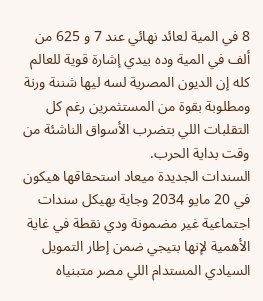8 في المية لعائد نهائي عند 7 و 625 من ألف في المية وده بيدي إشارة قوية للعالم كله إن الديون المصرية لسه ليها شننة ورنة ومطلوبة بقوة من المستثمرين رغم كل التقلبات اللي بتضرب الأسواق الناشئة من وقت بداية الحرب.
السندات الجديدة ميعاد استحقاقها هيكون في 20 مايو 2034 وجاية بهيكل سندات اجتماعية غير مضمونة ودي نقطة في غاية الأهمية لإنها بتيجي ضمن إطار التمويل السيادي المستدام اللي مصر متبنياه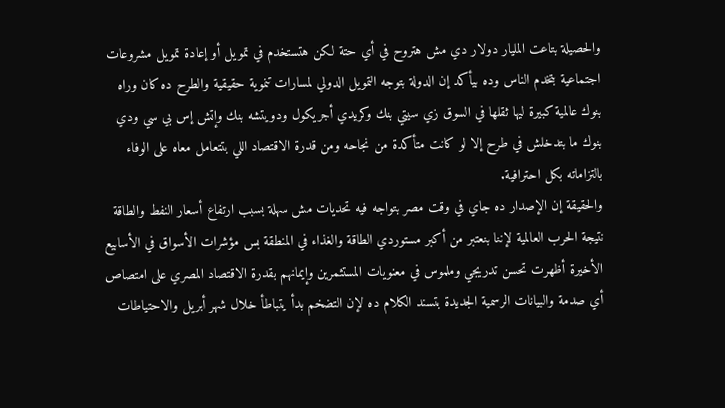والحصيلة بتاعت المليار دولار دي مش هتروح في أي حتة لكن هتستخدم في تمويل أو إعادة تمويل مشروعات اجتماعية بتخدم الناس وده بيأكد إن الدولة بتوجه التمويل الدولي لمسارات تنموية حقيقية والطرح ده كان وراه بنوك عالمية كبيرة ليها ثقلها في السوق زي سيتي بنك وكريدي أجريكول ودويتشه بنك وإتش إس بي سي ودي بنوك ما بتدخلش في طرح إلا لو كانت متأكدة من نجاحه ومن قدرة الاقتصاد اللي بتتعامل معاه على الوفاء بالتزاماته بكل احترافية.
والحقيقة إن الإصدار ده جاي في وقت مصر بتواجه فيه تحديات مش سهلة بسبب ارتفاع أسعار النفط والطاقة نتيجة الحرب العالمية لإننا بنعتبر من أكبر مستوردي الطاقة والغذاء في المنطقة بس مؤشرات الأسواق في الأسابيع الأخيرة أظهرت تحسن تدريجي وملموس في معنويات المستثمرين وإيمانهم بقدرة الاقتصاد المصري على امتصاص أي صدمة والبيانات الرسمية الجديدة بتسند الكلام ده لإن التضخم بدأ يتباطأ خلال شهر أبريل والاحتياطات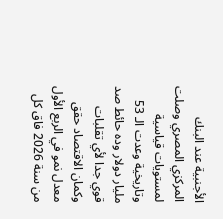الأجنبية عند البنك المركزي المصري وصلت لمستويات قياسية وتاريخية وعدت الـ 53 مليار دولار وده حائط صد قوي جدا لأي تقلبات وكمان الاقتصاد حقق معدل نمو في الربع الأول من سنة 2026 فاق كل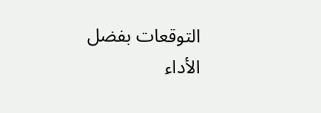التوقعات بفضل الأداء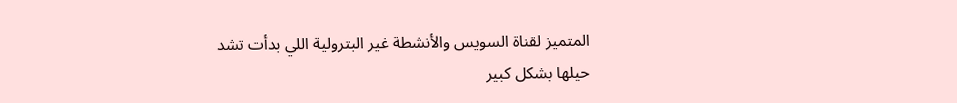المتميز لقناة السويس والأنشطة غير البترولية اللي بدأت تشد حيلها بشكل كبير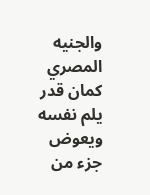والجنيه المصري كمان قدر يلم نفسه ويعوض جزء من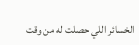الخسائر اللي حصلت له من وقت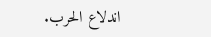اندلاع الحرب.